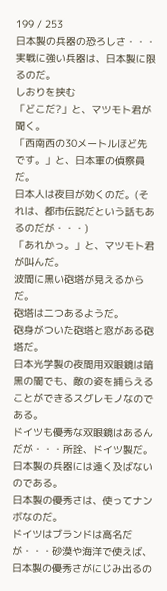199 / 253
日本製の兵器の恐ろしさ・・・
実戦に強い兵器は、日本製に限るのだ。
しおりを挟む
「どこだ?」と、マツモト君が聞く。
「西南西の30メートルほど先です。」と、日本軍の偵察員だ。
日本人は夜目が効くのだ。(それは、都市伝説だという話もあるのだが・・・)
「あれかっ。」と、マツモト君が叫んだ。
波間に黒い砲塔が見えるからだ。
砲塔は二つあるようだ。
砲身がついた砲塔と窓がある砲塔だ。
日本光学製の夜間用双眼鏡は暗黒の闇でも、敵の姿を捕らえることができるスグレモノなのである。
ドイツも優秀な双眼鏡はあるんだが・・・所詮、ドイツ製だ。
日本製の兵器には遠く及ばないのである。
日本製の優秀さは、使ってナンボなのだ。
ドイツはブランドは高名だが・・・砂漠や海洋で使えば、日本製の優秀さがにじみ出るの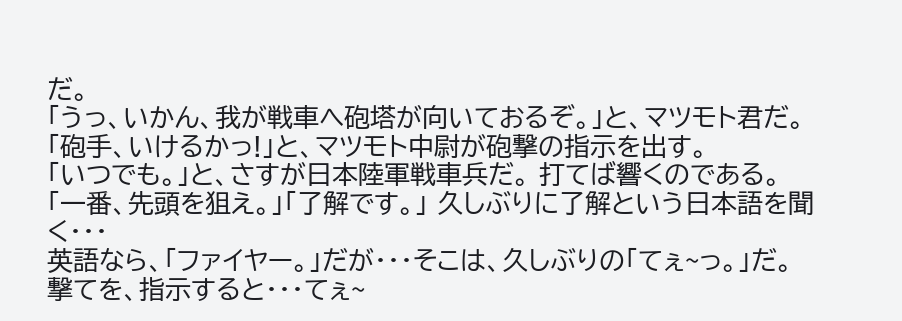だ。
「うっ、いかん、我が戦車へ砲塔が向いておるぞ。」と、マツモト君だ。
「砲手、いけるかっ!」と、マツモト中尉が砲撃の指示を出す。
「いつでも。」と、さすが日本陸軍戦車兵だ。 打てば響くのである。
「一番、先頭を狙え。」「了解です。」 久しぶりに了解という日本語を聞く・・・
英語なら、「ファイヤー。」だが・・・そこは、久しぶりの「てぇ~っ。」だ。
撃てを、指示すると・・・てぇ~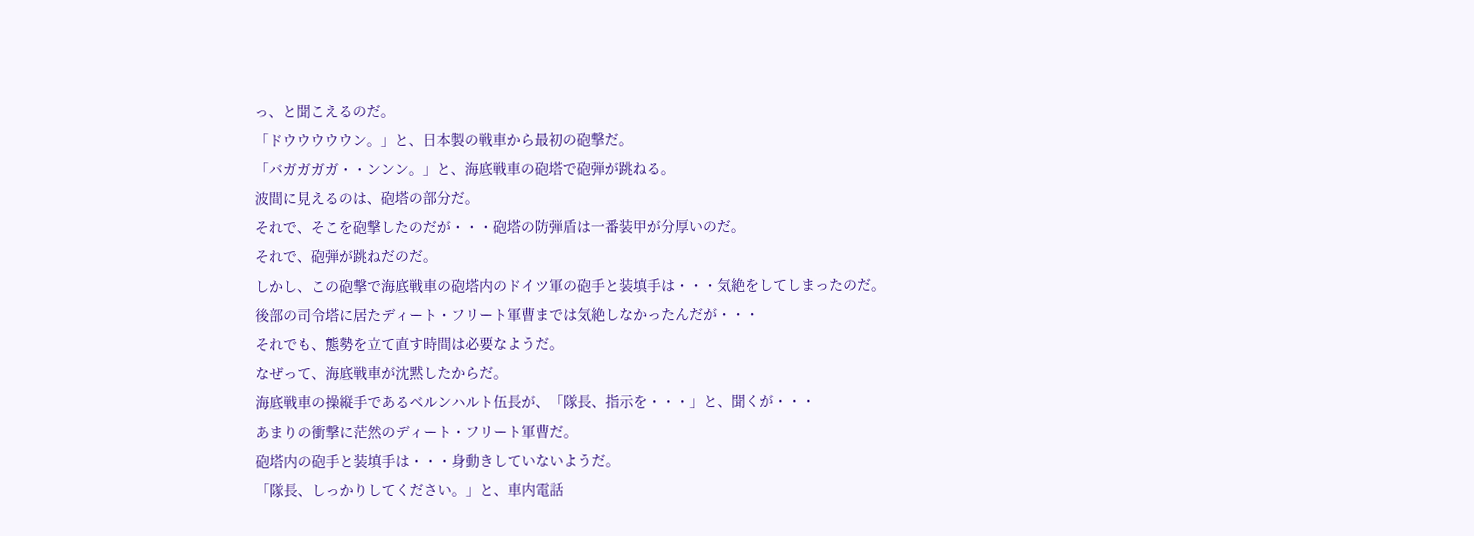っ、と聞こえるのだ。
「ドウウウウウン。」と、日本製の戦車から最初の砲撃だ。
「バガガガガ・・ンンン。」と、海底戦車の砲塔で砲弾が跳ねる。
波間に見えるのは、砲塔の部分だ。
それで、そこを砲撃したのだが・・・砲塔の防弾盾は一番装甲が分厚いのだ。
それで、砲弾が跳ねだのだ。
しかし、この砲撃で海底戦車の砲塔内のドイツ軍の砲手と装填手は・・・気絶をしてしまったのだ。
後部の司令塔に居たディート・フリート軍曹までは気絶しなかったんだが・・・
それでも、態勢を立て直す時間は必要なようだ。
なぜって、海底戦車が沈黙したからだ。
海底戦車の操縦手であるベルンハルト伍長が、「隊長、指示を・・・」と、聞くが・・・
あまりの衝撃に茫然のディート・フリート軍曹だ。
砲塔内の砲手と装填手は・・・身動きしていないようだ。
「隊長、しっかりしてください。」と、車内電話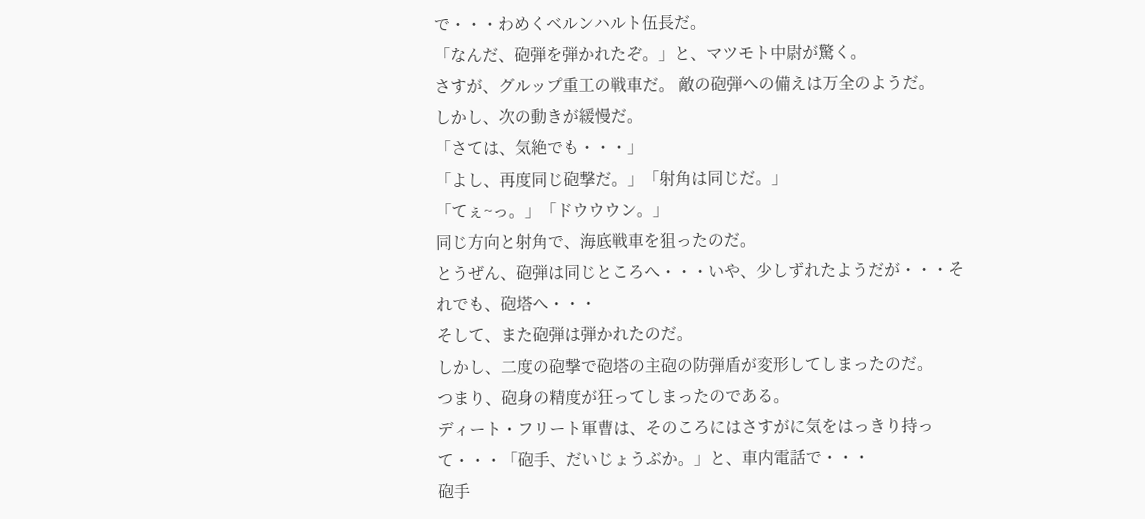で・・・わめくベルンハルト伍長だ。
「なんだ、砲弾を弾かれたぞ。」と、マツモト中尉が驚く。
さすが、グルップ重工の戦車だ。 敵の砲弾への備えは万全のようだ。
しかし、次の動きが緩慢だ。
「さては、気絶でも・・・」
「よし、再度同じ砲撃だ。」「射角は同じだ。」
「てぇ~っ。」「ドウウウン。」
同じ方向と射角で、海底戦車を狙ったのだ。
とうぜん、砲弾は同じところへ・・・いや、少しずれたようだが・・・それでも、砲塔へ・・・
そして、また砲弾は弾かれたのだ。
しかし、二度の砲撃で砲塔の主砲の防弾盾が変形してしまったのだ。
つまり、砲身の精度が狂ってしまったのである。
ディート・フリート軍曹は、そのころにはさすがに気をはっきり持って・・・「砲手、だいじょうぶか。」と、車内電話で・・・
砲手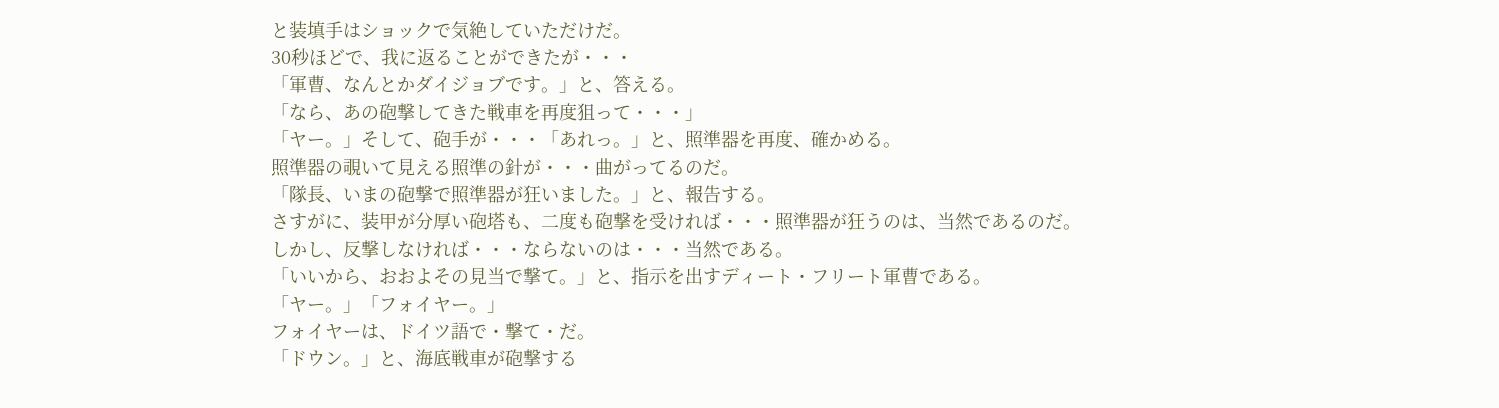と装填手はショックで気絶していただけだ。
30秒ほどで、我に返ることができたが・・・
「軍曹、なんとかダイジョブです。」と、答える。
「なら、あの砲撃してきた戦車を再度狙って・・・」
「ヤー。」そして、砲手が・・・「あれっ。」と、照準器を再度、確かめる。
照準器の覗いて見える照準の針が・・・曲がってるのだ。
「隊長、いまの砲撃で照準器が狂いました。」と、報告する。
さすがに、装甲が分厚い砲塔も、二度も砲撃を受ければ・・・照準器が狂うのは、当然であるのだ。
しかし、反撃しなければ・・・ならないのは・・・当然である。
「いいから、おおよその見当で撃て。」と、指示を出すディート・フリート軍曹である。
「ヤー。」「フォイヤー。」
フォイヤーは、ドイツ語で・撃て・だ。
「ドウン。」と、海底戦車が砲撃する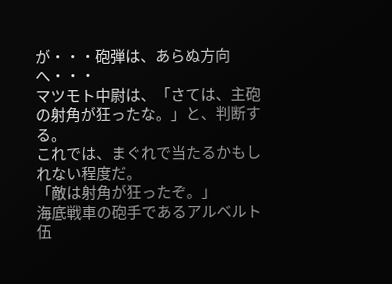が・・・砲弾は、あらぬ方向へ・・・
マツモト中尉は、「さては、主砲の射角が狂ったな。」と、判断する。
これでは、まぐれで当たるかもしれない程度だ。
「敵は射角が狂ったぞ。」
海底戦車の砲手であるアルベルト伍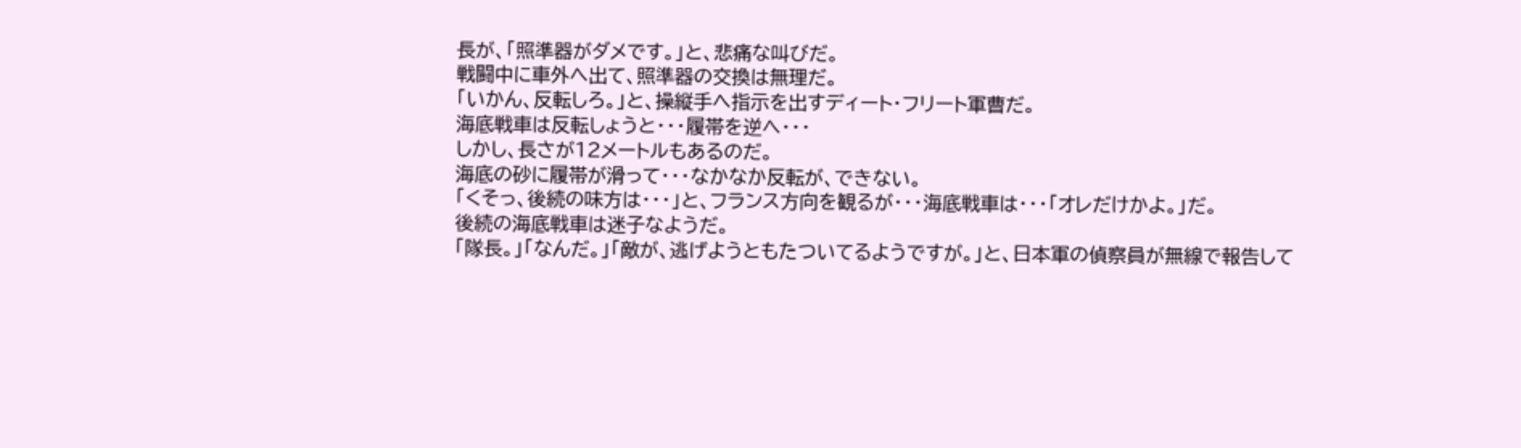長が、「照準器がダメです。」と、悲痛な叫びだ。
戦闘中に車外へ出て、照準器の交換は無理だ。
「いかん、反転しろ。」と、操縦手へ指示を出すディート・フリート軍曹だ。
海底戦車は反転しょうと・・・履帯を逆へ・・・
しかし、長さが12メートルもあるのだ。
海底の砂に履帯が滑って・・・なかなか反転が、できない。
「くそっ、後続の味方は・・・」と、フランス方向を観るが・・・海底戦車は・・・「オレだけかよ。」だ。
後続の海底戦車は迷子なようだ。
「隊長。」「なんだ。」「敵が、逃げようともたついてるようですが。」と、日本軍の偵察員が無線で報告して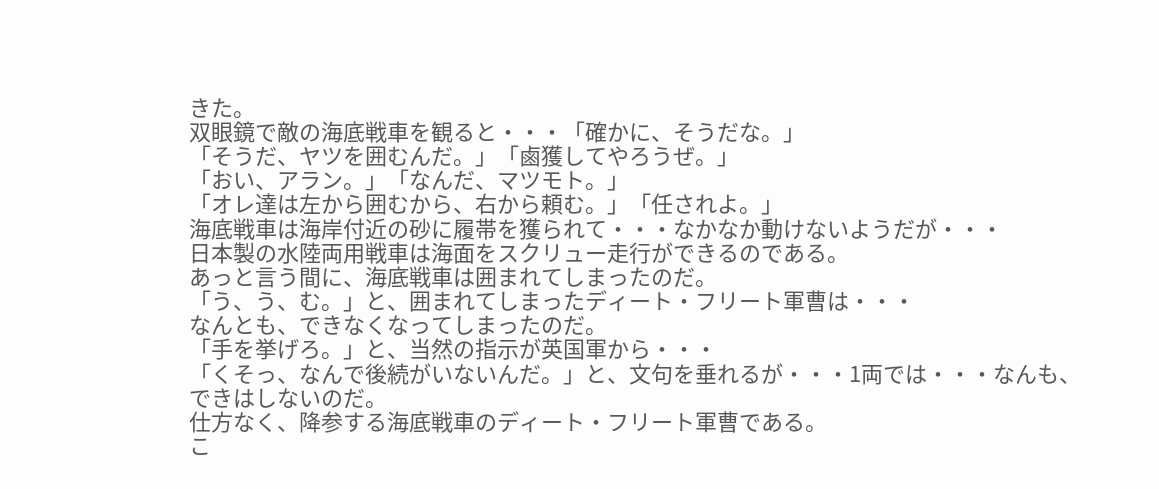きた。
双眼鏡で敵の海底戦車を観ると・・・「確かに、そうだな。」
「そうだ、ヤツを囲むんだ。」「鹵獲してやろうぜ。」
「おい、アラン。」「なんだ、マツモト。」
「オレ達は左から囲むから、右から頼む。」「任されよ。」
海底戦車は海岸付近の砂に履帯を獲られて・・・なかなか動けないようだが・・・
日本製の水陸両用戦車は海面をスクリュー走行ができるのである。
あっと言う間に、海底戦車は囲まれてしまったのだ。
「う、う、む。」と、囲まれてしまったディート・フリート軍曹は・・・
なんとも、できなくなってしまったのだ。
「手を挙げろ。」と、当然の指示が英国軍から・・・
「くそっ、なんで後続がいないんだ。」と、文句を垂れるが・・・1両では・・・なんも、できはしないのだ。
仕方なく、降参する海底戦車のディート・フリート軍曹である。
こ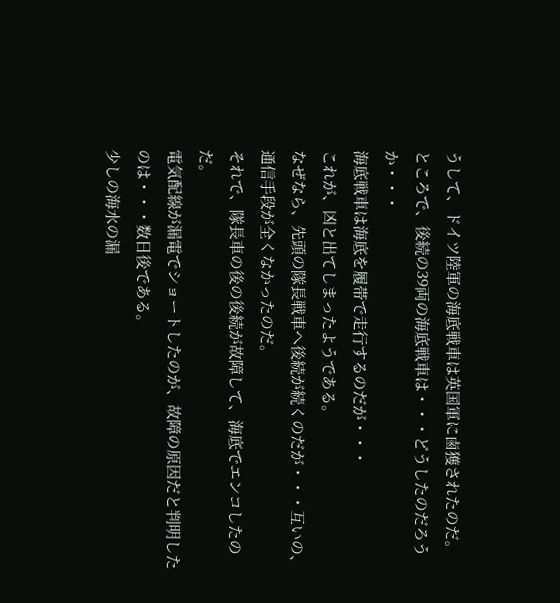うして、ドイツ陸軍の海底戦車は英国軍に鹵獲されたのだ。
ところで、後続の39両の海底戦車は・・・どうしたのだろうか・・・
海底戦車は海底を履帯で走行するのだが・・・
これが、凶と出てしまったようである。
なぜなら、先頭の隊長戦車へ後続が続くのだが・・・互いの、通信手段が全くなかったのだ。
それで、隊長車の後の後続が故障して、海底でエンコしたのだ。
電気配線が漏電でショートしたのが、故障の原因だと判明したのは・・・数日後である。
少しの海水の漏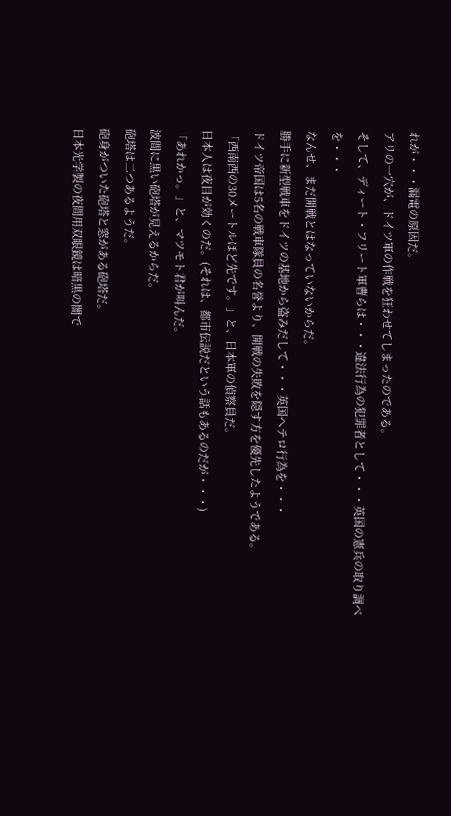れが・・・漏電の原因だ。
アリの一穴が、ドイツ軍の作戦を狂わせてしまったのである。
そして、ディート・フリート軍曹らは・・・違法行為の犯罪者として・・・英国の憲兵の取り調べを・・・
なんせ、まだ開戦とはなっていないからだ。
勝手に新型戦車をドイツの基地から盗みだして・・・英国へテロ行為を・・・
ドイツ帝国は5名の戦車隊員の名誉より、開戦の失敗を隠す方を優先したようである。
「西南西の30メートルほど先です。」と、日本軍の偵察員だ。
日本人は夜目が効くのだ。(それは、都市伝説だという話もあるのだが・・・)
「あれかっ。」と、マツモト君が叫んだ。
波間に黒い砲塔が見えるからだ。
砲塔は二つあるようだ。
砲身がついた砲塔と窓がある砲塔だ。
日本光学製の夜間用双眼鏡は暗黒の闇で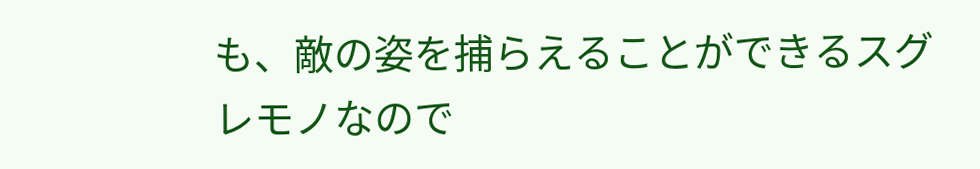も、敵の姿を捕らえることができるスグレモノなので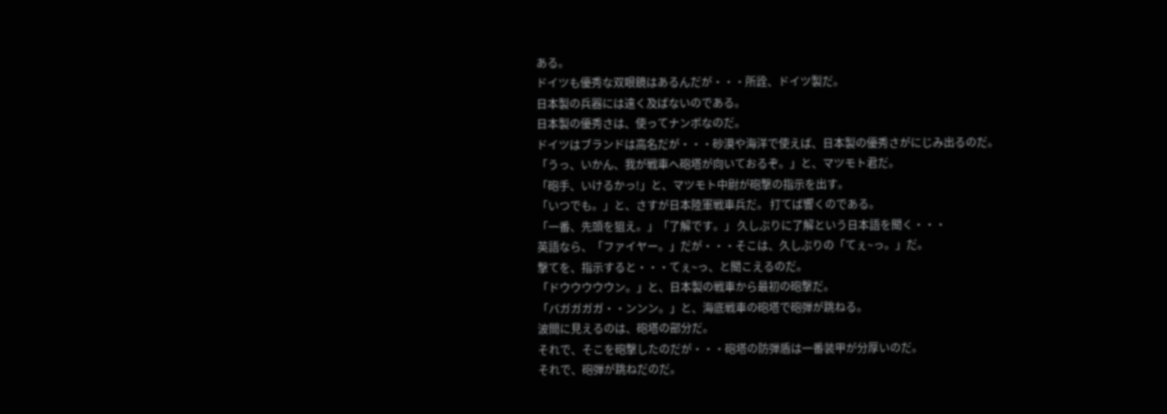ある。
ドイツも優秀な双眼鏡はあるんだが・・・所詮、ドイツ製だ。
日本製の兵器には遠く及ばないのである。
日本製の優秀さは、使ってナンボなのだ。
ドイツはブランドは高名だが・・・砂漠や海洋で使えば、日本製の優秀さがにじみ出るのだ。
「うっ、いかん、我が戦車へ砲塔が向いておるぞ。」と、マツモト君だ。
「砲手、いけるかっ!」と、マツモト中尉が砲撃の指示を出す。
「いつでも。」と、さすが日本陸軍戦車兵だ。 打てば響くのである。
「一番、先頭を狙え。」「了解です。」 久しぶりに了解という日本語を聞く・・・
英語なら、「ファイヤー。」だが・・・そこは、久しぶりの「てぇ~っ。」だ。
撃てを、指示すると・・・てぇ~っ、と聞こえるのだ。
「ドウウウウウン。」と、日本製の戦車から最初の砲撃だ。
「バガガガガ・・ンンン。」と、海底戦車の砲塔で砲弾が跳ねる。
波間に見えるのは、砲塔の部分だ。
それで、そこを砲撃したのだが・・・砲塔の防弾盾は一番装甲が分厚いのだ。
それで、砲弾が跳ねだのだ。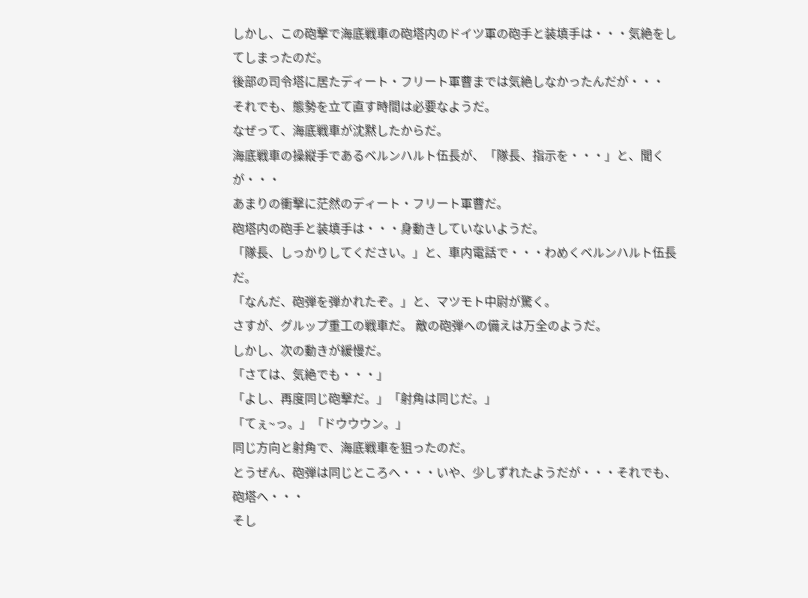しかし、この砲撃で海底戦車の砲塔内のドイツ軍の砲手と装填手は・・・気絶をしてしまったのだ。
後部の司令塔に居たディート・フリート軍曹までは気絶しなかったんだが・・・
それでも、態勢を立て直す時間は必要なようだ。
なぜって、海底戦車が沈黙したからだ。
海底戦車の操縦手であるベルンハルト伍長が、「隊長、指示を・・・」と、聞くが・・・
あまりの衝撃に茫然のディート・フリート軍曹だ。
砲塔内の砲手と装填手は・・・身動きしていないようだ。
「隊長、しっかりしてください。」と、車内電話で・・・わめくベルンハルト伍長だ。
「なんだ、砲弾を弾かれたぞ。」と、マツモト中尉が驚く。
さすが、グルップ重工の戦車だ。 敵の砲弾への備えは万全のようだ。
しかし、次の動きが緩慢だ。
「さては、気絶でも・・・」
「よし、再度同じ砲撃だ。」「射角は同じだ。」
「てぇ~っ。」「ドウウウン。」
同じ方向と射角で、海底戦車を狙ったのだ。
とうぜん、砲弾は同じところへ・・・いや、少しずれたようだが・・・それでも、砲塔へ・・・
そし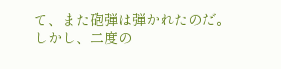て、また砲弾は弾かれたのだ。
しかし、二度の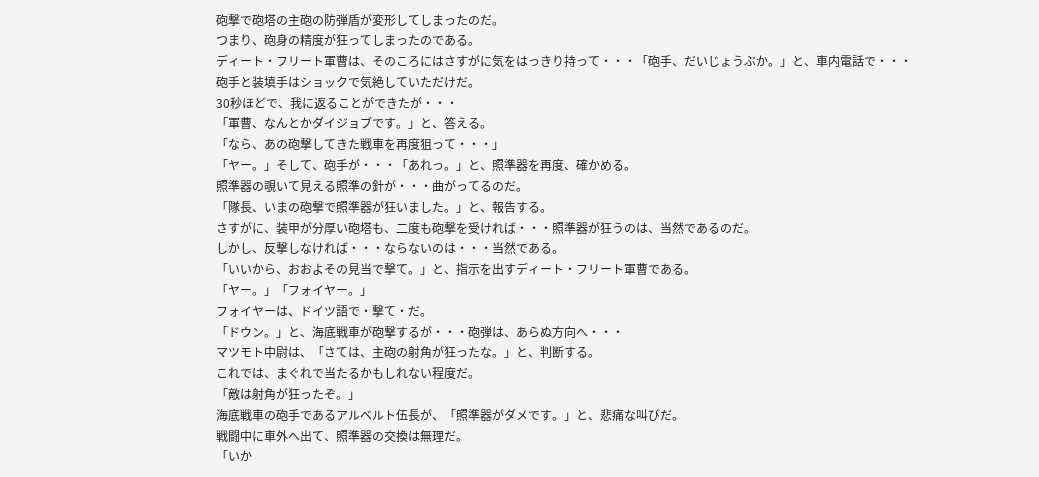砲撃で砲塔の主砲の防弾盾が変形してしまったのだ。
つまり、砲身の精度が狂ってしまったのである。
ディート・フリート軍曹は、そのころにはさすがに気をはっきり持って・・・「砲手、だいじょうぶか。」と、車内電話で・・・
砲手と装填手はショックで気絶していただけだ。
30秒ほどで、我に返ることができたが・・・
「軍曹、なんとかダイジョブです。」と、答える。
「なら、あの砲撃してきた戦車を再度狙って・・・」
「ヤー。」そして、砲手が・・・「あれっ。」と、照準器を再度、確かめる。
照準器の覗いて見える照準の針が・・・曲がってるのだ。
「隊長、いまの砲撃で照準器が狂いました。」と、報告する。
さすがに、装甲が分厚い砲塔も、二度も砲撃を受ければ・・・照準器が狂うのは、当然であるのだ。
しかし、反撃しなければ・・・ならないのは・・・当然である。
「いいから、おおよその見当で撃て。」と、指示を出すディート・フリート軍曹である。
「ヤー。」「フォイヤー。」
フォイヤーは、ドイツ語で・撃て・だ。
「ドウン。」と、海底戦車が砲撃するが・・・砲弾は、あらぬ方向へ・・・
マツモト中尉は、「さては、主砲の射角が狂ったな。」と、判断する。
これでは、まぐれで当たるかもしれない程度だ。
「敵は射角が狂ったぞ。」
海底戦車の砲手であるアルベルト伍長が、「照準器がダメです。」と、悲痛な叫びだ。
戦闘中に車外へ出て、照準器の交換は無理だ。
「いか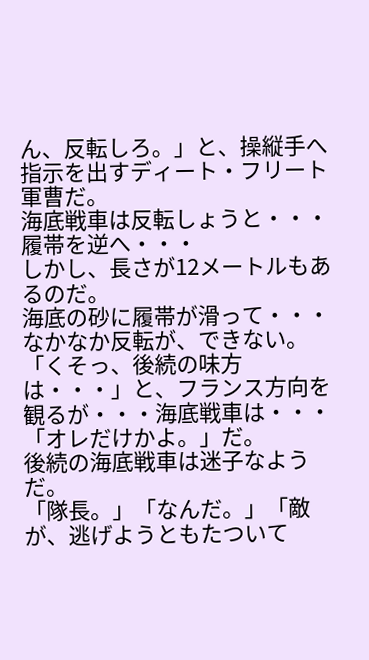ん、反転しろ。」と、操縦手へ指示を出すディート・フリート軍曹だ。
海底戦車は反転しょうと・・・履帯を逆へ・・・
しかし、長さが12メートルもあるのだ。
海底の砂に履帯が滑って・・・なかなか反転が、できない。
「くそっ、後続の味方は・・・」と、フランス方向を観るが・・・海底戦車は・・・「オレだけかよ。」だ。
後続の海底戦車は迷子なようだ。
「隊長。」「なんだ。」「敵が、逃げようともたついて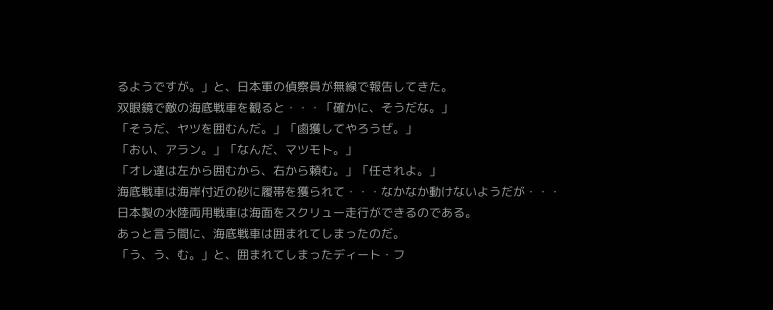るようですが。」と、日本軍の偵察員が無線で報告してきた。
双眼鏡で敵の海底戦車を観ると・・・「確かに、そうだな。」
「そうだ、ヤツを囲むんだ。」「鹵獲してやろうぜ。」
「おい、アラン。」「なんだ、マツモト。」
「オレ達は左から囲むから、右から頼む。」「任されよ。」
海底戦車は海岸付近の砂に履帯を獲られて・・・なかなか動けないようだが・・・
日本製の水陸両用戦車は海面をスクリュー走行ができるのである。
あっと言う間に、海底戦車は囲まれてしまったのだ。
「う、う、む。」と、囲まれてしまったディート・フ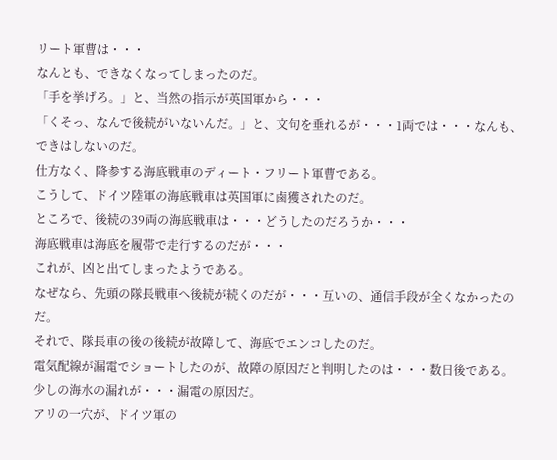リート軍曹は・・・
なんとも、できなくなってしまったのだ。
「手を挙げろ。」と、当然の指示が英国軍から・・・
「くそっ、なんで後続がいないんだ。」と、文句を垂れるが・・・1両では・・・なんも、できはしないのだ。
仕方なく、降参する海底戦車のディート・フリート軍曹である。
こうして、ドイツ陸軍の海底戦車は英国軍に鹵獲されたのだ。
ところで、後続の39両の海底戦車は・・・どうしたのだろうか・・・
海底戦車は海底を履帯で走行するのだが・・・
これが、凶と出てしまったようである。
なぜなら、先頭の隊長戦車へ後続が続くのだが・・・互いの、通信手段が全くなかったのだ。
それで、隊長車の後の後続が故障して、海底でエンコしたのだ。
電気配線が漏電でショートしたのが、故障の原因だと判明したのは・・・数日後である。
少しの海水の漏れが・・・漏電の原因だ。
アリの一穴が、ドイツ軍の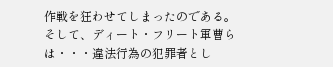作戦を狂わせてしまったのである。
そして、ディート・フリート軍曹らは・・・違法行為の犯罪者とし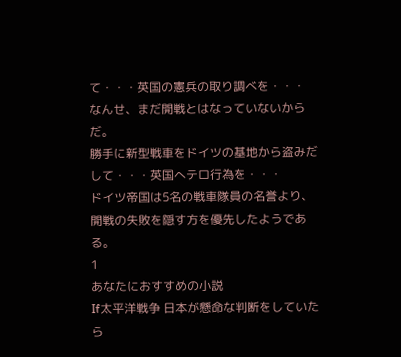て・・・英国の憲兵の取り調べを・・・
なんせ、まだ開戦とはなっていないからだ。
勝手に新型戦車をドイツの基地から盗みだして・・・英国へテロ行為を・・・
ドイツ帝国は5名の戦車隊員の名誉より、開戦の失敗を隠す方を優先したようである。
1
あなたにおすすめの小説
If太平洋戦争 日本が懸命な判断をしていたら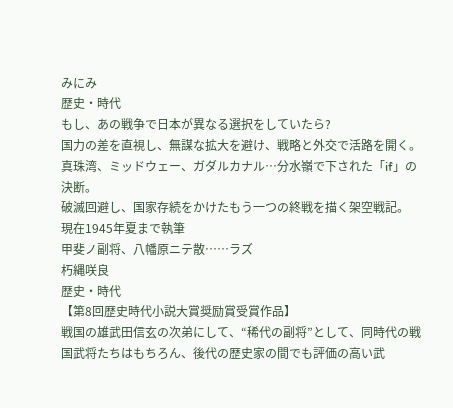みにみ
歴史・時代
もし、あの戦争で日本が異なる選択をしていたら?
国力の差を直視し、無謀な拡大を避け、戦略と外交で活路を開く。
真珠湾、ミッドウェー、ガダルカナル…分水嶺で下された「if」の決断。
破滅回避し、国家存続をかけたもう一つの終戦を描く架空戦記。
現在1945年夏まで執筆
甲斐ノ副将、八幡原ニテ散……ラズ
朽縄咲良
歴史・時代
【第8回歴史時代小説大賞奨励賞受賞作品】
戦国の雄武田信玄の次弟にして、“稀代の副将”として、同時代の戦国武将たちはもちろん、後代の歴史家の間でも評価の高い武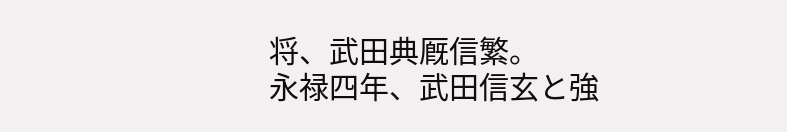将、武田典厩信繁。
永禄四年、武田信玄と強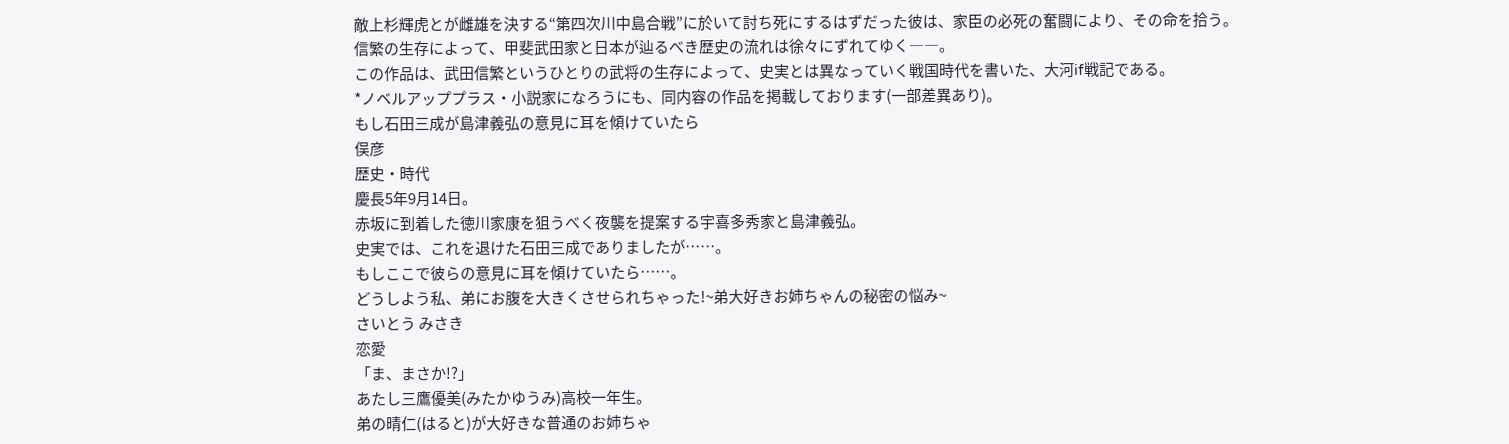敵上杉輝虎とが雌雄を決する“第四次川中島合戦”に於いて討ち死にするはずだった彼は、家臣の必死の奮闘により、その命を拾う。
信繁の生存によって、甲斐武田家と日本が辿るべき歴史の流れは徐々にずれてゆく――。
この作品は、武田信繁というひとりの武将の生存によって、史実とは異なっていく戦国時代を書いた、大河if戦記である。
*ノベルアッププラス・小説家になろうにも、同内容の作品を掲載しております(一部差異あり)。
もし石田三成が島津義弘の意見に耳を傾けていたら
俣彦
歴史・時代
慶長5年9月14日。
赤坂に到着した徳川家康を狙うべく夜襲を提案する宇喜多秀家と島津義弘。
史実では、これを退けた石田三成でありましたが……。
もしここで彼らの意見に耳を傾けていたら……。
どうしよう私、弟にお腹を大きくさせられちゃった!~弟大好きお姉ちゃんの秘密の悩み~
さいとう みさき
恋愛
「ま、まさか!?」
あたし三鷹優美(みたかゆうみ)高校一年生。
弟の晴仁(はると)が大好きな普通のお姉ちゃ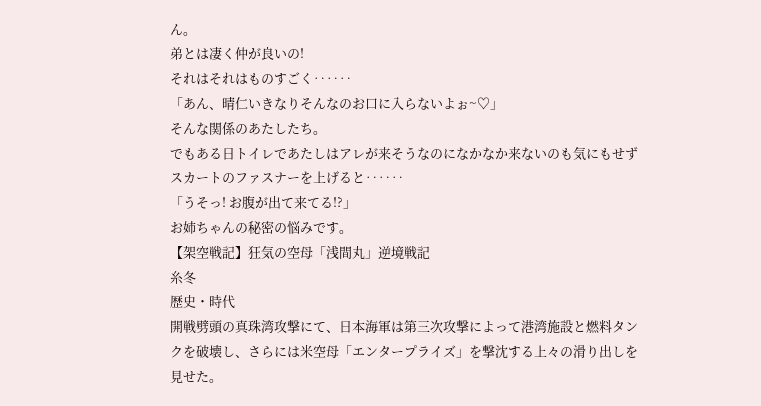ん。
弟とは凄く仲が良いの!
それはそれはものすごく‥‥‥
「あん、晴仁いきなりそんなのお口に入らないよぉ~♡」
そんな関係のあたしたち。
でもある日トイレであたしはアレが来そうなのになかなか来ないのも気にもせずスカートのファスナーを上げると‥‥‥
「うそっ! お腹が出て来てる!?」
お姉ちゃんの秘密の悩みです。
【架空戦記】狂気の空母「浅間丸」逆境戦記
糸冬
歴史・時代
開戦劈頭の真珠湾攻撃にて、日本海軍は第三次攻撃によって港湾施設と燃料タンクを破壊し、さらには米空母「エンタープライズ」を撃沈する上々の滑り出しを見せた。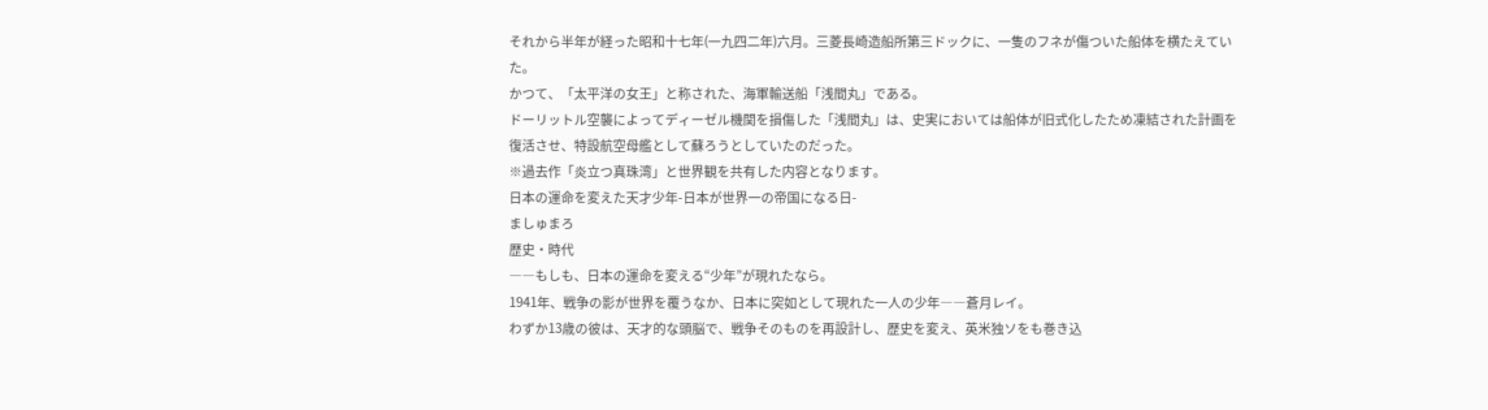それから半年が経った昭和十七年(一九四二年)六月。三菱長崎造船所第三ドックに、一隻のフネが傷ついた船体を横たえていた。
かつて、「太平洋の女王」と称された、海軍輸送船「浅間丸」である。
ドーリットル空襲によってディーゼル機関を損傷した「浅間丸」は、史実においては船体が旧式化したため凍結された計画を復活させ、特設航空母艦として蘇ろうとしていたのだった。
※過去作「炎立つ真珠湾」と世界観を共有した内容となります。
日本の運命を変えた天才少年-日本が世界一の帝国になる日-
ましゅまろ
歴史・時代
――もしも、日本の運命を変える“少年”が現れたなら。
1941年、戦争の影が世界を覆うなか、日本に突如として現れた一人の少年――蒼月レイ。
わずか13歳の彼は、天才的な頭脳で、戦争そのものを再設計し、歴史を変え、英米独ソをも巻き込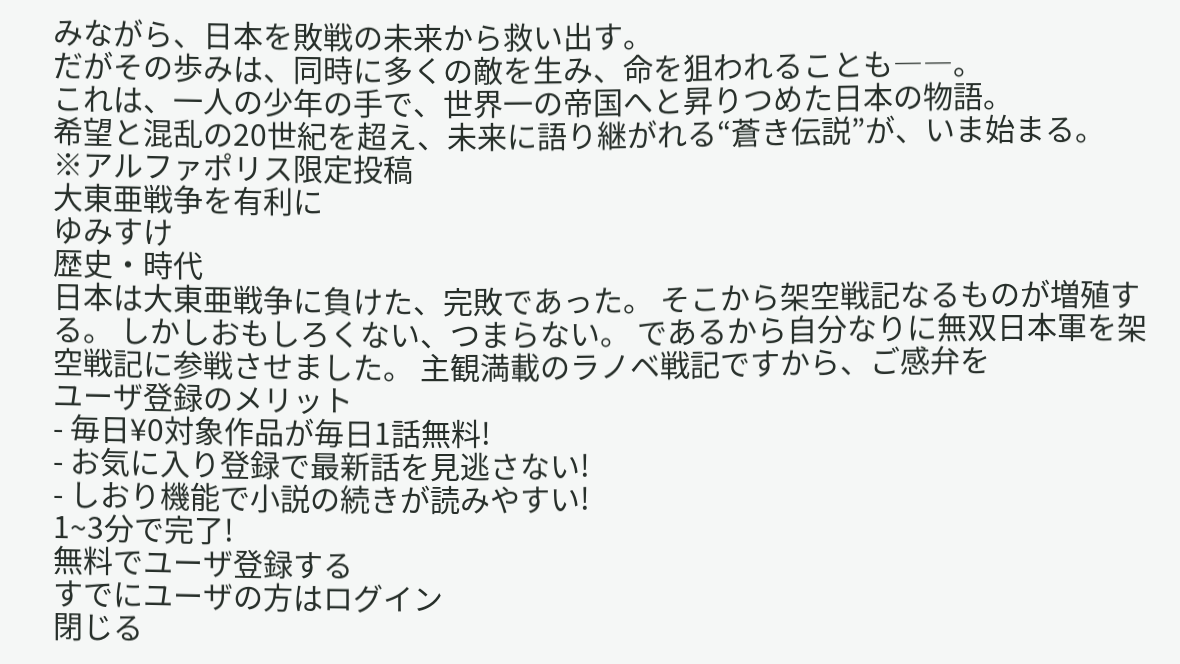みながら、日本を敗戦の未来から救い出す。
だがその歩みは、同時に多くの敵を生み、命を狙われることも――。
これは、一人の少年の手で、世界一の帝国へと昇りつめた日本の物語。
希望と混乱の20世紀を超え、未来に語り継がれる“蒼き伝説”が、いま始まる。
※アルファポリス限定投稿
大東亜戦争を有利に
ゆみすけ
歴史・時代
日本は大東亜戦争に負けた、完敗であった。 そこから架空戦記なるものが増殖する。 しかしおもしろくない、つまらない。 であるから自分なりに無双日本軍を架空戦記に参戦させました。 主観満載のラノベ戦記ですから、ご感弁を
ユーザ登録のメリット
- 毎日¥0対象作品が毎日1話無料!
- お気に入り登録で最新話を見逃さない!
- しおり機能で小説の続きが読みやすい!
1~3分で完了!
無料でユーザ登録する
すでにユーザの方はログイン
閉じる